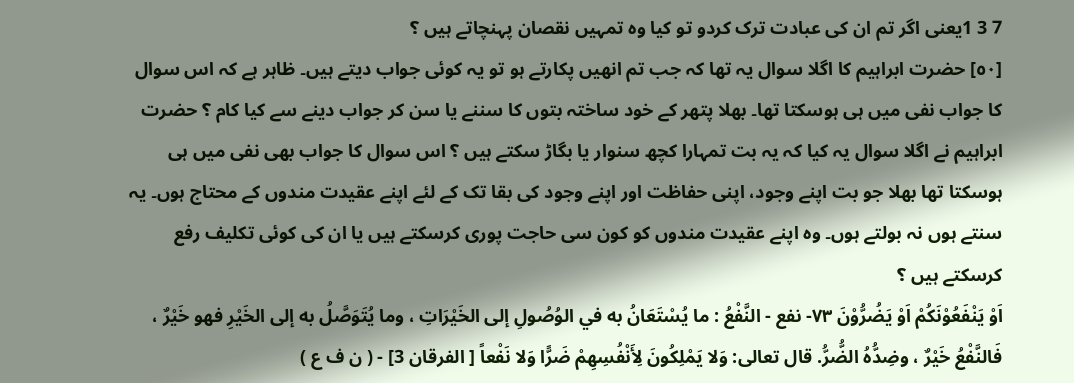7 3 1یعنی اگر تم ان کی عبادت ترک کردو تو کیا وہ تمہیں نقصان پہنچاتے ہیں ؟
[٥٠] حضرت ابراہیم کا اگلا سوال یہ تھا کہ جب تم انھیں پکارتے ہو تو یہ کوئی جواب دیتے ہیں۔ ظاہر ہے کہ اس سوال کا جواب نفی میں ہی ہوسکتا تھا۔ بھلا پتھر کے خود ساختہ بتوں کا سننے یا سن کر جواب دینے سے کیا کام ؟ حضرت ابراہیم نے اگلا سوال یہ کیا کہ یہ بت تمہارا کچھ سنوار یا بگاڑ سکتے ہیں ؟ اس سوال کا جواب بھی نفی میں ہی ہوسکتا تھا بھلا جو بت اپنے وجود، اپنی حفاظت اور اپنے وجود کی بقا تک کے لئے اپنے عقیدت مندوں کے محتاج ہوں۔ یہ سنتے ہوں نہ بولتے ہوں۔ وہ اپنے عقیدت مندوں کو کون سی حاجت پوری کرسکتے ہیں یا ان کی کوئی تکلیف رفع کرسکتے ہیں ؟
اَوْ يَنْفَعُوْنَكُمْ اَوْ يَضُرُّوْنَ ٧٣- نفع - النَّفْعُ : ما يُسْتَعَانُ به في الوُصُولِ إلى الخَيْرَاتِ ، وما يُتَوَصَّلُ به إلى الخَيْرِ فهو خَيْرٌ ، فَالنَّفْعُ خَيْرٌ ، وضِدُّهُ الضُّرُّ. قال تعالی: وَلا يَمْلِكُونَ لِأَنْفُسِهِمْ ضَرًّا وَلا نَفْعاً [ الفرقان 3] - ( ن ف ع )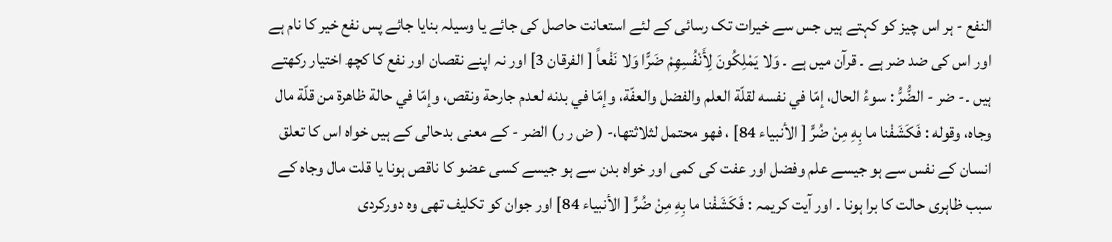النفع - ہر اس چیز کو کہتے ہیں جس سے خیرات تک رسائی کے لئے استعانت حاصل کی جائے یا وسیلہ بنایا جائے پس نفع خیر کا نام ہے اور اس کی ضد ضر ہے ۔ قرآن میں ہے ۔ وَلا يَمْلِكُونَ لِأَنْفُسِهِمْ ضَرًّا وَلا نَفْعاً [ الفرقان 3] اور نہ اپنے نقصان اور نفع کا کچھ اختیار رکھتے ہیں ۔- ضر - الضُّرُّ : سوءُ الحال، إمّا في نفسه لقلّة العلم والفضل والعفّة، وإمّا في بدنه لعدم جارحة ونقص، وإمّا في حالة ظاهرة من قلّة مال وجاه، وقوله : فَكَشَفْنا ما بِهِ مِنْ ضُرٍّ [ الأنبیاء 84] ، فهو محتمل لثلاثتها،- ( ض ر ر) الضر - کے معنی بدحالی کے ہیں خواہ اس کا تعلق انسان کے نفس سے ہو جیسے علم وفضل اور عفت کی کمی اور خواہ بدن سے ہو جیسے کسی عضو کا ناقص ہونا یا قلت مال وجاہ کے سبب ظاہری حالت کا برا ہونا ۔ اور آیت کریمہ : فَكَشَفْنا ما بِهِ مِنْ ضُرٍّ [ الأنبیاء 84] اور جوان کو تکلیف تھی وہ دورکردی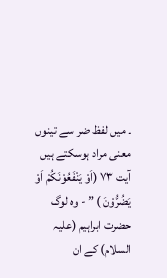۔ میں لفظ ضر سے تینوں معنی مراد ہوسکتے ہیں
آیت ٧٣ (اَوْ یَنْفَعُوْنَکُمْ اَوْ یَضُرُّوْنَ ) ” - وہ لوگ حضرت ابراہیم (علیہ السلام) کے ان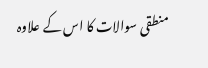منطقی سوالات کا اس کے علاوہ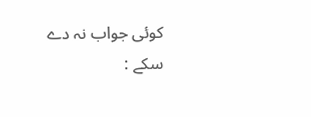کوئی جواب نہ دے سکے :